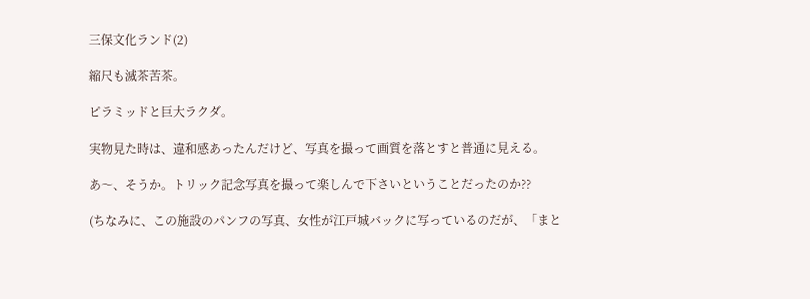三保文化ランド(2)

縮尺も滅茶苦茶。

ピラミッドと巨大ラクダ。

実物見た時は、違和感あったんだけど、写真を撮って画質を落とすと普通に見える。

あ〜、そうか。トリック記念写真を撮って楽しんで下さいということだったのか??

(ちなみに、この施設のパンフの写真、女性が江戸城バックに写っているのだが、「まと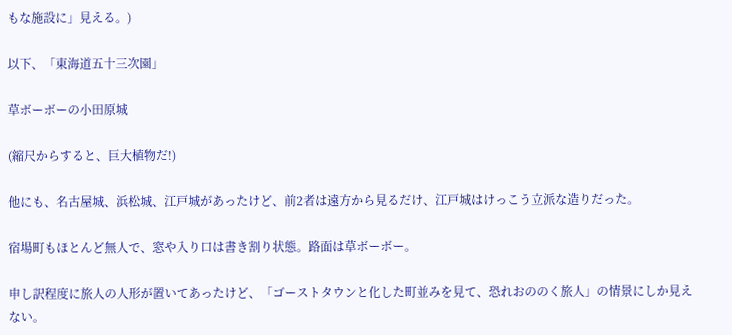もな施設に」見える。)

以下、「東海道五十三次園」

草ボーボーの小田原城

(縮尺からすると、巨大植物だ!)

他にも、名古屋城、浜松城、江戸城があったけど、前2者は遠方から見るだけ、江戸城はけっこう立派な造りだった。

宿場町もほとんど無人で、窓や入り口は書き割り状態。路面は草ボーボー。

申し訳程度に旅人の人形が置いてあったけど、「ゴーストタウンと化した町並みを見て、恐れおののく旅人」の情景にしか見えない。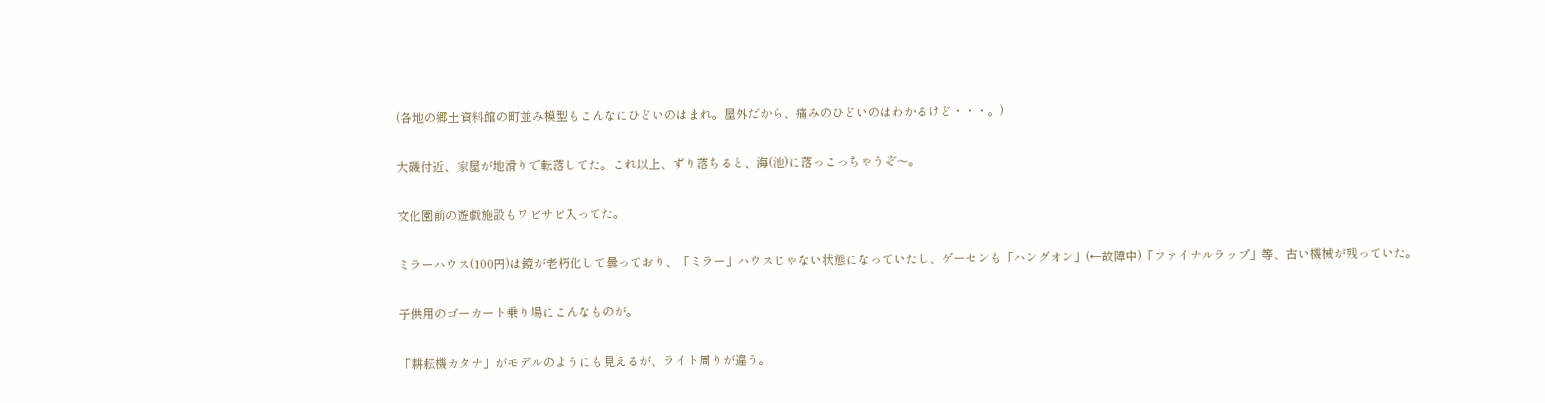(各地の郷土資料館の町並み模型もこんなにひどいのはまれ。屋外だから、痛みのひどいのはわかるけど・・・。)

大磯付近、家屋が地滑りで転落してた。これ以上、ずり落ちると、海(池)に落っこっちゃうぞ〜。

文化園前の遊戯施設もワビサビ入ってた。

ミラーハウス(100円)は鏡が老朽化して曇っており、「ミラー」ハウスじゃない状態になっていたし、ゲーセンも「ハングオン」(←故障中)「ファイナルラップ」等、古い機械が残っていた。

子供用のゴーカート乗り場にこんなものが。

「耕耘機カタナ」がモデルのようにも見えるが、ライト周りが違う。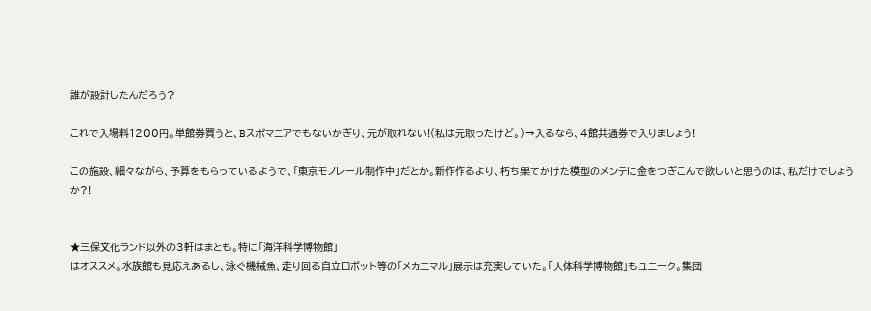誰が設計したんだろう?

これで入場料1200円。単館券買うと、Bスポマニアでもないかぎり、元が取れない!(私は元取ったけど。)→入るなら、4館共通券で入りましょう!

この施設、細々ながら、予算をもらっているようで、「東京モノレール制作中」だとか。新作作るより、朽ち果てかけた模型のメンテに金をつぎこんで欲しいと思うのは、私だけでしょうか?!


★三保文化ランド以外の3軒はまとも。特に「海洋科学博物館」
はオススメ。水族館も見応えあるし、泳ぐ機械魚、走り回る自立ロボット等の「メカニマル」展示は充実していた。「人体科学博物館」もユニーク。集団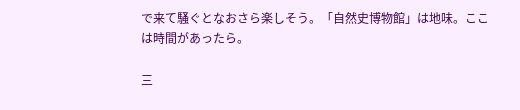で来て騒ぐとなおさら楽しそう。「自然史博物館」は地味。ここは時間があったら。

三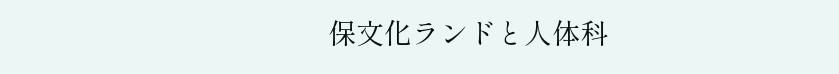保文化ランドと人体科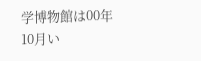学博物館は00年10月い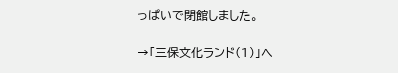っぱいで閉館しました。

→「三保文化ランド(1)」へ